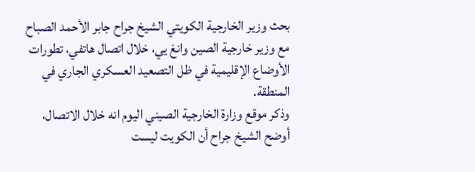بحث وزير الخارجية الكويتي الشيخ جراح جابر الأحمد الصباح مع وزير خارجية الصين وانغ يي، خلال اتصال هاتفي، تطورات الأوضاع الإقليمية في ظل التصعيد العسكري الجاري في المنطقة.
وذكر موقع وزارة الخارجية الصيني اليوم انه خلال الاتصال، أوضح الشيخ جراح أن الكويت ليست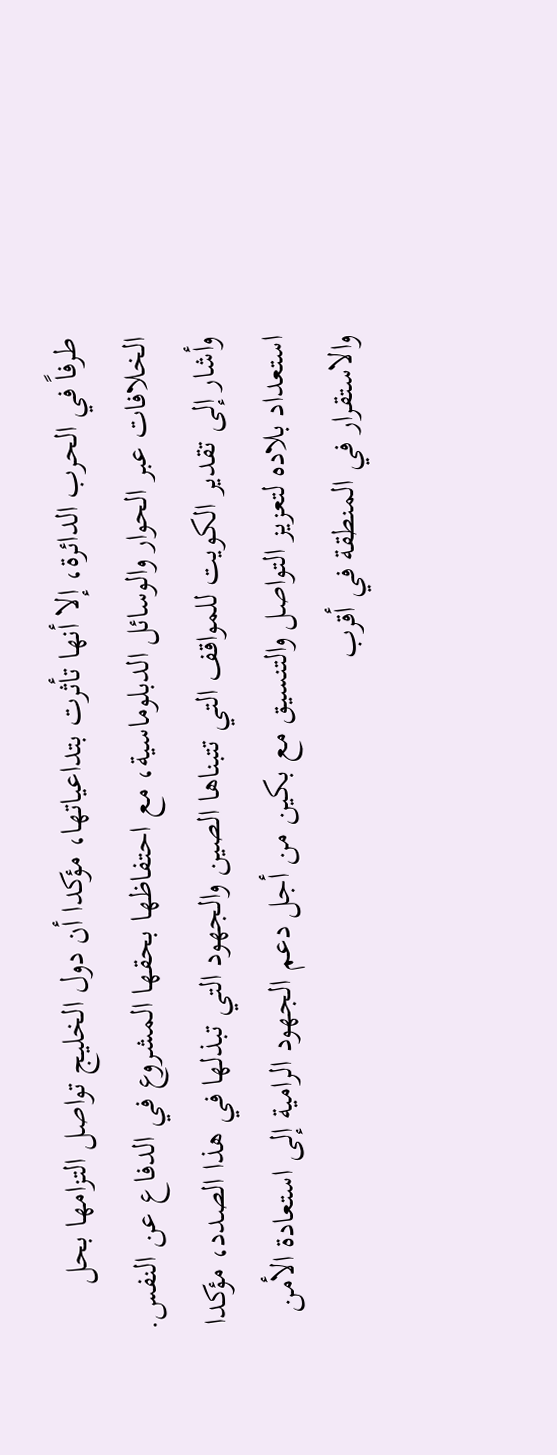طرفاً في الحرب الدائرة، إلا أنها تأثرت بتداعياتها، مؤكدا أن دول الخليج تواصل التزامها بحل الخلافات عبر الحوار والوسائل الدبلوماسية، مع احتفاظها بحقها المشروع في الدفاع عن النفس.
وأشار إلى تقدير الكويت للمواقف التي تتبناها الصين والجهود التي تبذلها في هذا الصدد، مؤكدا استعداد بلاده لتعزيز التواصل والتنسيق مع بكين من أجل دعم الجهود الرامية إلى استعادة الأمن والاستقرار في المنطقة في أقرب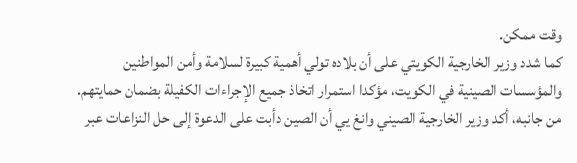وقت ممكن.
كما شدد وزير الخارجية الكويتي على أن بلاده تولي أهمية كبيرة لسلامة وأمن المواطنين والمؤسسات الصينية في الكويت، مؤكدا استمرار اتخاذ جميع الإجراءات الكفيلة بضمان حمايتهم.
من جانبه، أكد وزير الخارجية الصيني وانغ يي أن الصين دأبت على الدعوة إلى حل النزاعات عبر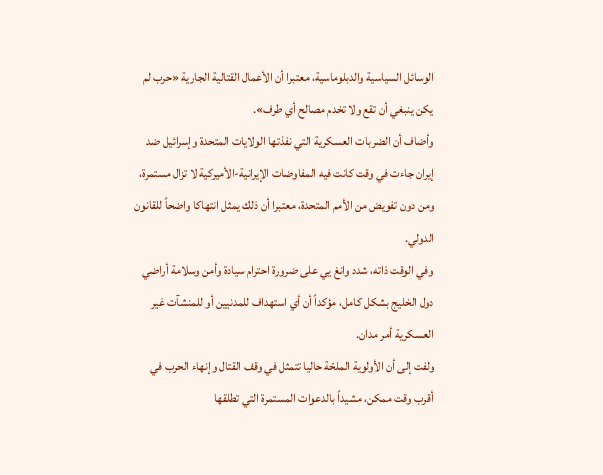الوسائل السياسية والدبلوماسية، معتبرا أن الأعمال القتالية الجارية «حرب لم يكن ينبغي أن تقع ولا تخدم مصالح أي طرف».
وأضاف أن الضربات العسكرية التي نفذتها الولايات المتحدة وإسرائيل ضد إيران جاءت في وقت كانت فيه المفاوضات الإيرانية-الأميركية لا تزال مستمرة، ومن دون تفويض من الأمم المتحدة، معتبرا أن ذلك يمثل انتهاكا واضحاً للقانون الدولي.
وفي الوقت ذاته، شدد وانغ يي على ضرورة احترام سيادة وأمن وسلامة أراضي دول الخليج بشكل كامل، مؤكداً أن أي استهداف للمدنيين أو للمنشآت غير العسكرية أمر مدان.
ولفت إلى أن الأولوية الملحّة حاليا تتمثل في وقف القتال وإنهاء الحرب في أقرب وقت ممكن، مشيداً بالدعوات المستمرة التي تطلقها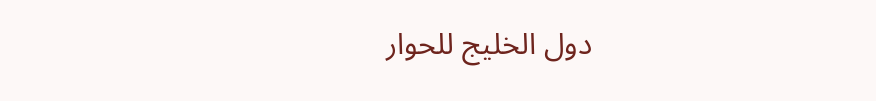دول الخليج للحوار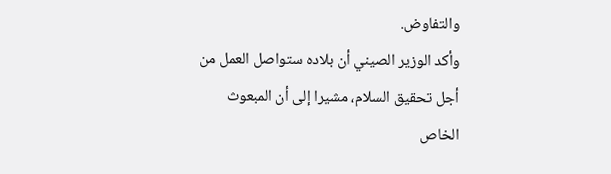والتفاوض.
وأكد الوزير الصيني أن بلاده ستواصل العمل من أجل تحقيق السلام، مشيرا إلى أن المبعوث الخاص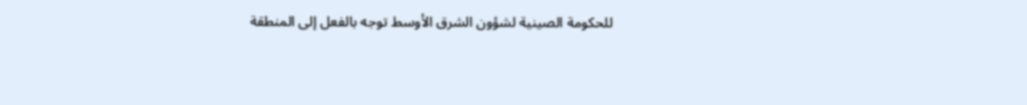للحكومة الصينية لشؤون الشرق الأوسط توجه بالفعل إلى المنطقة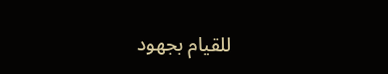للقيام بجهود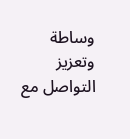وساطة وتعزيز التواصل مع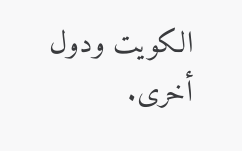الكويت ودول أخرى.